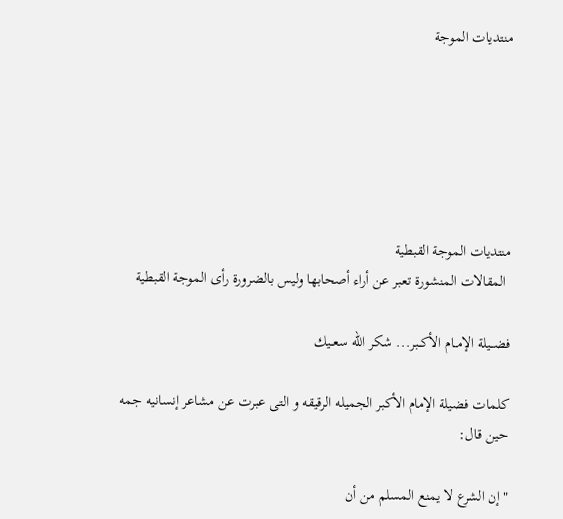منتديات الموجة






منتديات الموجة القبطية
 المقالات المنشورة تعبر عن أراء أصحابها وليس بالضرورة رأى الموجة القبطية

فضــيلة الإمــام الأكــبر... شكر الله سعــيك

كلمات فضيلة الإمام الأكبر الجميله الرقيقه و التى عبرت عن مشاعر إنسانيه جمه حين قال:

"إن الشرع لا يمنع المسلم من أن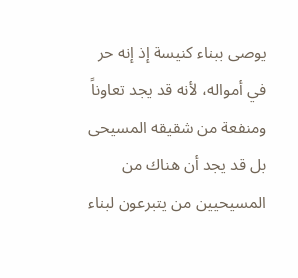يوصى ببناء كنيسة إذ إنه حر في أمواله، لأنه قد يجد تعاوناً ومنفعة من شقيقه المسيحى بل قد يجد أن هناك من المسيحيين من يتبرعون لبناء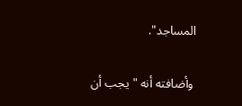المساجد".

 وأضافته أنه "يجب أن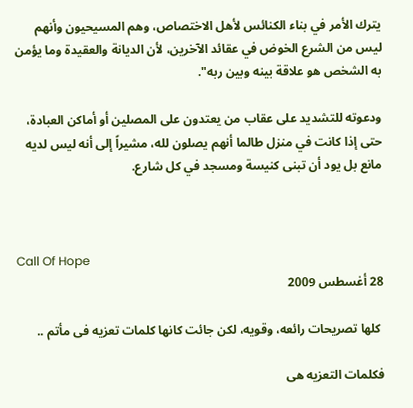يترك الأمر في بناء الكنائس لأهل الاختصاص، وهم المسيحيون وأنهم ليس من الشرع الخوض في عقائد الآخرين، لأن الديانة والعقيدة وما يؤمن به الشخص هو علاقة بينه وبين ربه".

ودعوته للتشديد على عقاب من يعتدون على المصلين أو أماكن العبادة، حتى إذا كانت في منزل طالما أنهم يصلون لله، مشيراً إلى أنه ليس لديه مانع بل يود أن تبنى كنيسة ومسجد في كل شارع.



Call Of Hope
28 أغسطس 2009

 كلها تصريحات رائعه، وقويه، لكن جائت كانها كلمات تعزيه فى مأتم ..

فكلمات التعزيه هى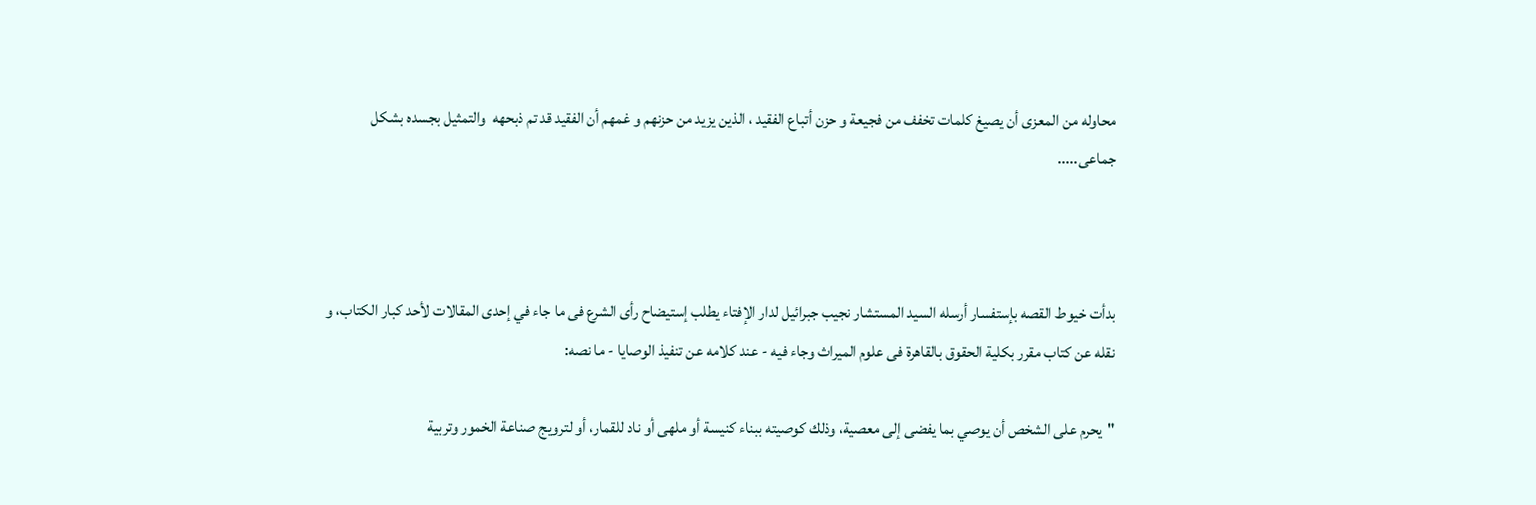محاوله من المعزى أن يصيغ كلمات تخفف من فجيعة و حزن أتباع الفقيد ، الذين يزيد من حزنهم و غمهم أن الفقيد قد تم ذبحهه  والتمثيل بجسده بشكل جماعى.....



بدأت خيوط القصه بإستفسار أرسله السيد المستشار نجيب جبرائيل لدار الإفتاء يطلب إستيضاح رأى الشرع فى ما جاء في إحدى المقالات لأحد كبار الكتاب، و نقله عن كتاب مقرر بكلية الحقوق بالقاهرة فى علوم الميراث وجاء فيه - عند كلامه عن تنفيذ الوصايا - ما نصه:

"يحرم على الشخص أن يوصي بما يفضى إلى معصية، وذلك كوصيته ببناء كنيسة أو ملهى أو ناد للقمار، أو لترويج صناعة الخمور وتربية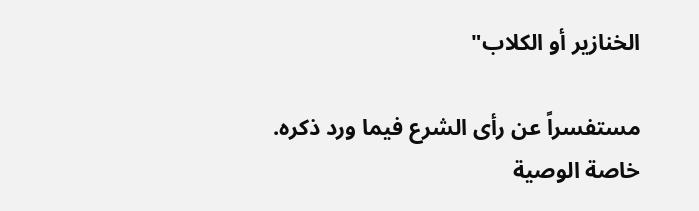الخنازير أو الكلاب"

مستفسراً عن رأى الشرع فيما ورد ذكره. خاصة الوصية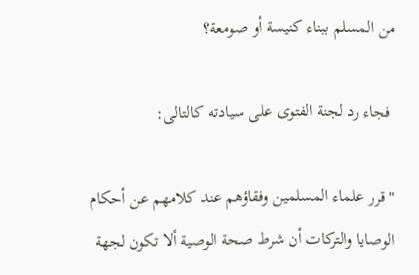من المسلم ببناء كنيسة أو صومعة؟

 فجاء رد لجنة الفتوى على سيادته كالتالى:

"قرر علماء المسلمين وفقاؤهم عند كلامهم عن أحكام الوصايا والتركات أن شرط صحة الوصية ألا تكون لجهة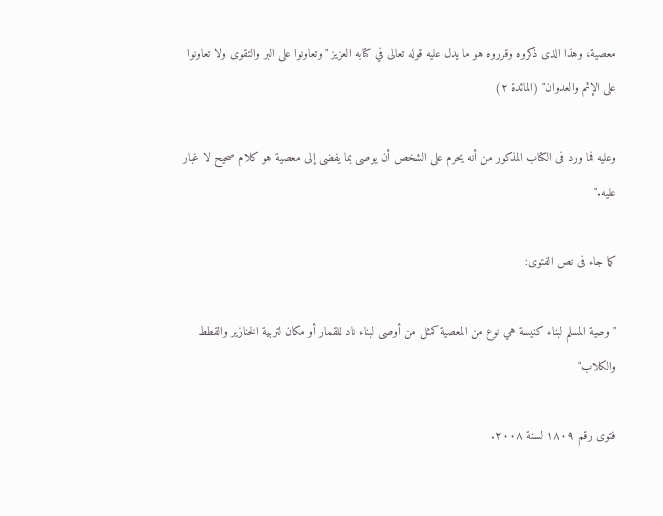معصية، وهذا الذى ذكروه وقرروه هو ما يدل عليه قوله تعالى في كتابه العزيز "وتعاونوا على البر والتقوى ولا تعاونوا على الإثم والعدوان" (المائدة ٢)

وعليه فما ورد فى الكتاب المذكور من أنه يحرم على الشخص أن يوصى بما يفضى إلى معصية هو كلام صحيح لا غبار عليه."

كما جاء فى نص الفتوى:

"وصية المسلم لبناء كنيسة هي نوع من المعصية كمثل من أوصى لبناء ناد للقمار أو مكان لتربية الخنازير والقطط والكلاب"

فتوى رقم ١٨٠٩ لسنة ٢٠٠٨.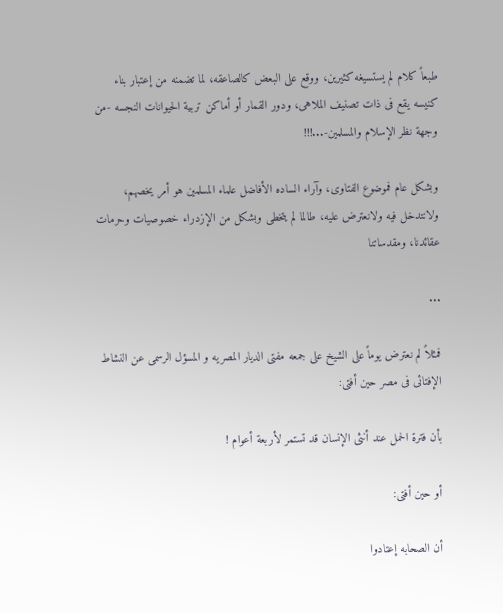طبعاً كلام لم يستسيغه كثيرين، ووقع على البعض كالصاعقه، لما تضمنه من إعتبار بناء كنيسه يقع فى ذات تصنيف الملاهى، ودور القمار أو أماكن تربية الحيوانات النجسه -من وجهة نظر الإسلام والمسلمين-...!!!

وبشكل عام فموضوع الفتاوى، وآراء الساده الأفاضل علماء المسلمين هو أمر يخصهم، ولانتدخل فيه ولانعترض عليه، طالما لم يتخطى وبشكل من الإزدراء خصوصيات وحرمات عقائدنا، ومقدساتنا

...

فمثلاً لم نعترض يوماً على الشيخ على جمعه مفتى الديار المصريه و المسؤل الرسمى عن النشاط الإفتائى فى مصر حين أفتى:

بأن فترة الحمل عند أنثى الإنسان قد تستمر لأربعة أعوام !

أو حين أفتى:

أن الصحابه إعتادوا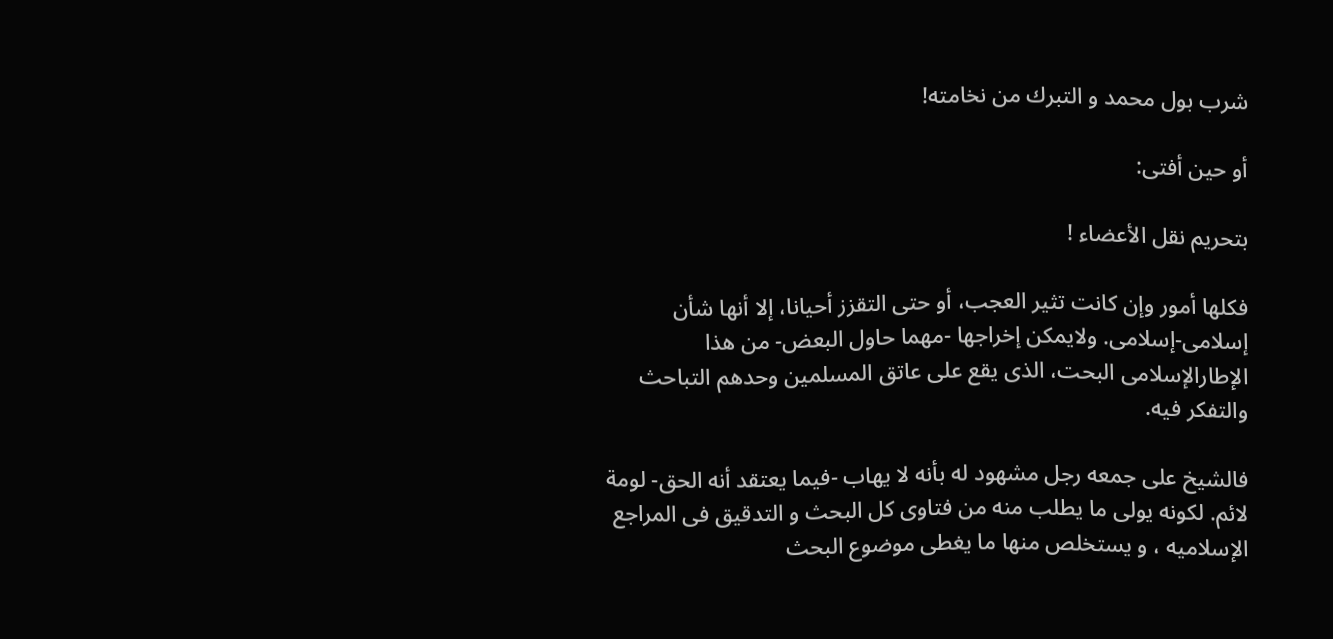شرب بول محمد و التبرك من نخامته!

أو حين أفتى:

بتحريم نقل الأعضاء !

فكلها أمور وإن كانت تثير العجب، أو حتى التقزز أحيانا، إلا أنها شأن إسلامى-إسلامى. ولايمكن إخراجها -مهما حاول البعض- من هذا الإطارالإسلامى البحت، الذى يقع على عاتق المسلمين وحدهم التباحث والتفكر فيه.

فالشيخ على جمعه رجل مشهود له بأنه لا يهاب -فيما يعتقد أنه الحق- لومة لائم. لكونه يولى ما يطلب منه من فتاوى كل البحث و التدقيق فى المراجع الإسلاميه ، و يستخلص منها ما يغطى موضوع البحث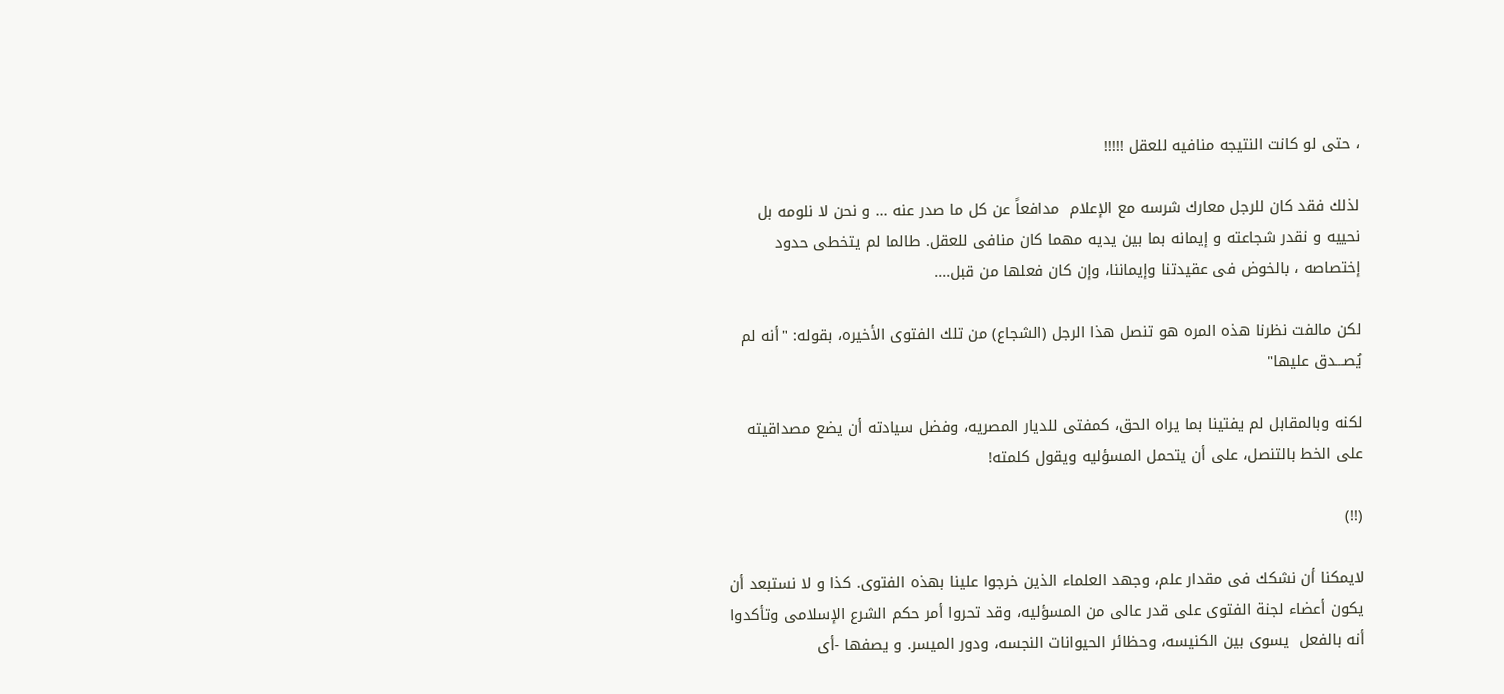، حتى لو كانت النتيجه منافيه للعقل !!!!!

لذلك فقد كان للرجل معارك شرسه مع الإعلام  مدافعاً عن كل ما صدر عنه ... و نحن لا نلومه بل نحييه و نقدر شجاعته و إيمانه بما بين يديه مهما كان منافى للعقل. طالما لم يتخطى حدود إختصاصه ، بالخوض فى عقيدتنا وإيماننا، وإن كان فعلها من قبل....

لكن مالفت نظرنا هذه المره هو تنصل هذا الرجل (الشجاع) من تلك الفتوى الأخيره، بقوله: "أنه لم يُصـــدق عليها"

لكنه وبالمقابل لم يفتينا بما يراه الحق، كمفتى للديار المصريه، وفضل سيادته أن يضع مصداقيته على الخط بالتنصل، على أن يتحمل المسؤليه ويقول كلمته!

(!!)

لايمكنا أن نشكك فى مقدار علم، وجهد العلماء الذين خرجوا علينا بهذه الفتوى. كذا و لا نستبعد أن يكون أعضاء لجنة الفتوى على قدر عالى من المسؤليه، وقد تحروا أمر حكم الشرع الإسلامى وتأكدوا أنه بالفعل  يسوى بين الكنيسه، وحظائر الحيوانات النجسه، ودور الميسر. و يصفها -أى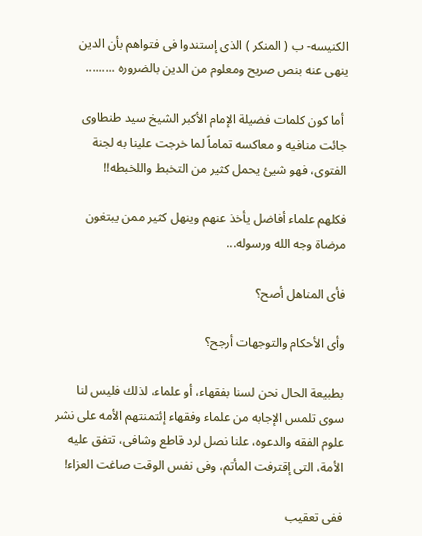الكنيسه- ب ( المنكر ) الذى إستندوا فى فتواهم بأن الدين ينهى عنه بنص صريح ومعلوم من الدين بالضروره .........

 أما كون كلمات فضيلة الإمام الأكبر الشيخ سيد طنطاوى جائت منافيه و معاكسه تماماً لما خرجت علينا به لجنة الفتوى، فهو شيئ يحمل كثير من التخبط واللخبطه!!

فكلهم علماء أفاضل يأخذ عنهم وينهل كثير ممن يبتغون مرضاة وجه الله ورسوله...

فأى المناهل أصح؟

وأى الأحكام والتوجهات أرجح؟

بطبيعة الحال نحن لسنا بفقهاء، أو علماء، لذلك فليس لنا سوى تلمس الإجابه من علماء وفقهاء إئتمنتهم الأمه على نشر علوم الفقه والدعوه، علنا نصل لرد قاطع وشافى، تتفق عليه الأمة، التى إقترفت المأتم، وفى نفس الوقت صاغت العزاء!

ففى تعقيب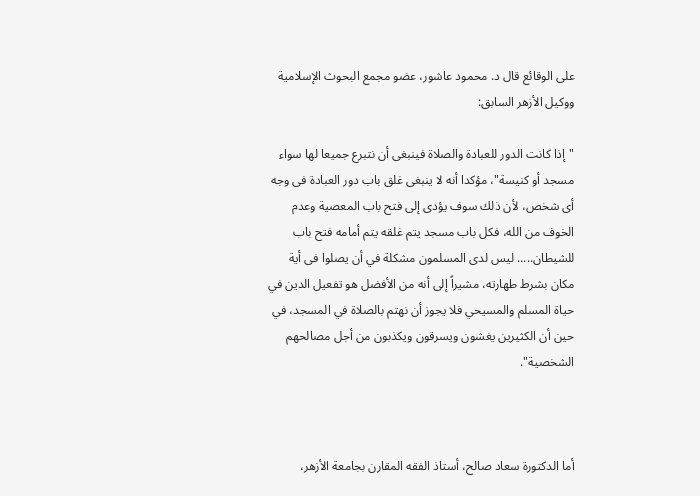على الوقائع قال د. محمود عاشور، عضو مجمع البحوث الإسلامية ووكيل الأزهر السابق:

"إذا كانت الدور للعبادة والصلاة فينبغى أن نتبرع جميعا لها سواء مسجد أو كنيسة"، مؤكدا أنه لا ينبغى غلق باب دور العبادة فى وجه أى شخص، لأن ذلك سوف يؤدى إلى فتح باب المعصية وعدم الخوف من الله، فكل باب مسجد يتم غلقه يتم أمامه فتح باب للشيطان..... ليس لدى المسلمون مشكلة في أن يصلوا فى أية مكان بشرط طهارته، مشيراً إلى أنه من الأفضل هو تفعيل الدين في حياة المسلم والمسيحي فلا يجوز أن نهتم بالصلاة في المسجد، في حين أن الكثيرين يغشون ويسرقون ويكذبون من أجل مصالحهم الشخصية".



أما الدكتورة سعاد صالح، أستاذ الفقه المقارن بجامعة الأزهر،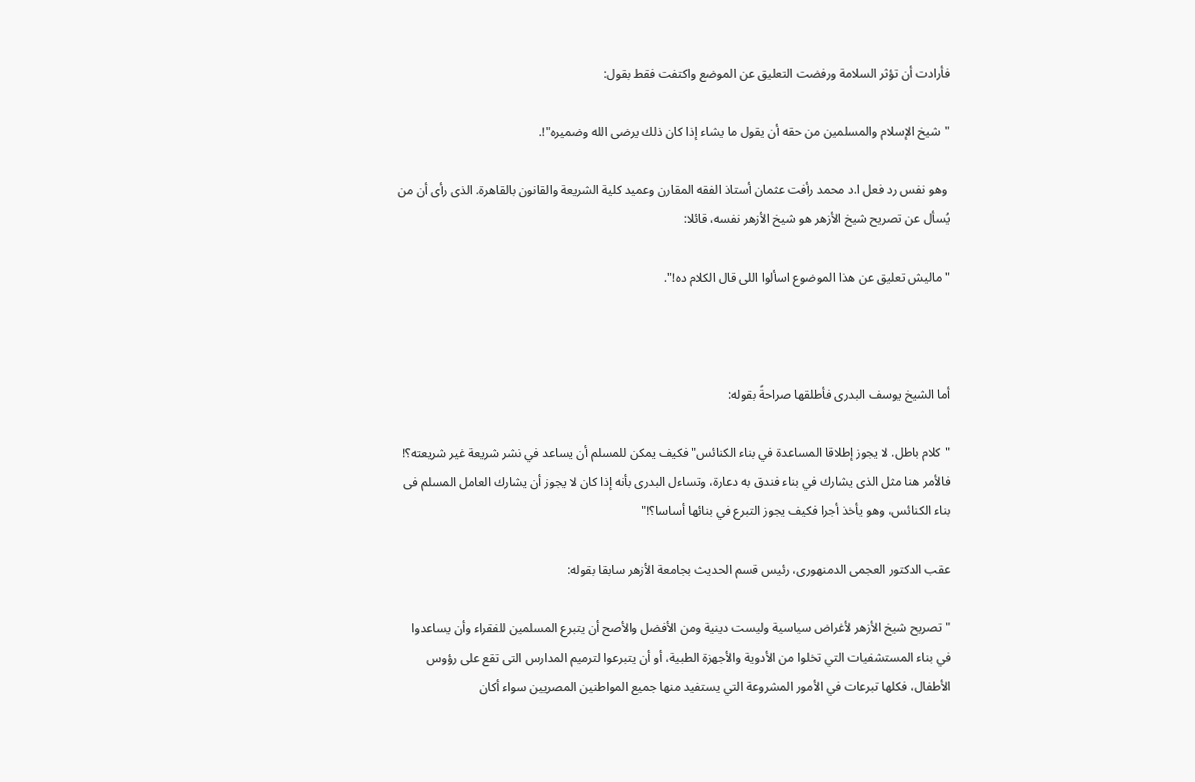فأرادت أن تؤثر السلامة ورفضت التعليق عن الموضع واكتفت فقط بقول:

"شيخ الإسلام والمسلمين من حقه أن يقول ما يشاء إذا كان ذلك يرضى الله وضميره"!.

 وهو نفس رد فعل ا.د محمد رأفت عثمان أستاذ الفقه المقارن وعميد كلية الشريعة والقانون بالقاهرة. الذى رأى أن من يُسأل عن تصريح شيخ الأزهر هو شيخ الأزهر نفسه، قائلا:

"ماليش تعليق عن هذا الموضوع اسألوا اللى قال الكلام ده!".



أما الشيخ يوسف البدرى فأطلقها صراحةً بقوله:

"كلام باطل. لا يجوز إطلاقا المساعدة في بناء الكنائس" فكيف يمكن للمسلم أن يساعد في نشر شريعة غير شريعته؟!  فالأمر هنا مثل الذى يشارك في بناء فندق به دعارة، وتساءل البدرى بأنه إذا كان لا يجوز أن يشارك العامل المسلم فى بناء الكنائس، وهو يأخذ أجرا فكيف يجوز التبرع في بنائها أساسا؟!"

عقب الدكتور العجمى الدمنهورى، رئيس قسم الحديث بجامعة الأزهر سابقا بقوله:

"تصريح شيخ الأزهر لأغراض سياسية وليست دينية ومن الأفضل والأصح أن يتبرع المسلمين للفقراء وأن يساعدوا في بناء المستشفيات التي تخلوا من الأدوية والأجهزة الطبية، أو أن يتبرعوا لترميم المدارس التى تقع على رؤوس الأطفال، فكلها تبرعات في الأمور المشروعة التي يستفيد منها جميع المواطنين المصريين سواء أكان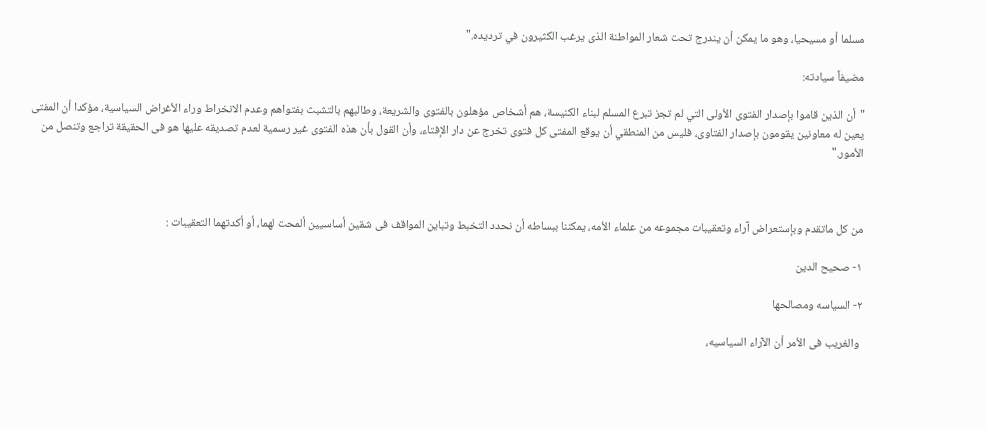مسلما أو مسيحيا، وهو ما يمكن أن يندرج تحت شعار المواطنة الذى يرغب الكثيرون في ترديده."

مضيفاً سيادته:

"أن الذين قاموا بإصدار الفتوى الأولى التي لم تجز تبرع المسلم لبناء الكنيسة، هم أشخاص مؤهلون بالفتوى والشريعة، وطالبهم بالتشبث بفتواهم وعدم الانخراط وراء الأغراض السياسية، مؤكدا أن المفتى يعين له معاونين يقومون بإصدار الفتاوى، فليس من المنطقي أن يوقع المفتى كل فتوى تخرج عن دار الإفتاء، وأن القول بأن هذه الفتوى غير رسمية لعدم تصديقه عليها هو فى الحقيقة تراجع وتنصل من الأمور."



من كل ماتقدم وبإستعراض آراء وتعقيبات مجموعه من علماء الأمه، يمكننا ببساطه أن نحدد التخبط وتباين المواقف فى شقين أساسيين ألمحت لهما، أو أكدتهما التعقيبات :

١- صحيح الدين

٢- السياسه ومصالحها

 والغريب فى الأمر أن الآراء السياسيه،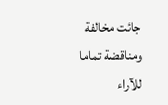جائت مخالفة ومناقضة تماما للآراء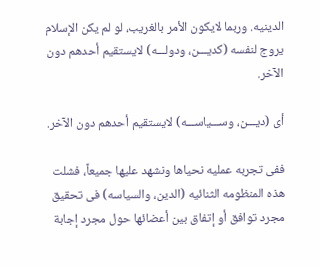الدينيه. وربما لايكون الأمر بالغريب، لو لم يكن الإسلام يروج لنفسه (كديـــن، ودولـــه) لايستقيم أحدهم دون الآخر.

أى (ديـــن، وســـياســـه) لايستقيم أحدهم دون الآخر.

ففى تجربه عمليه نحياها ونشهد عليها جميعاً، فشلت هذه المنظومه الثنائيه (الدين، والسياسه) فى تحقيق مجرد توافق أو إتفاق بين أعضائها حول مجرد إجابة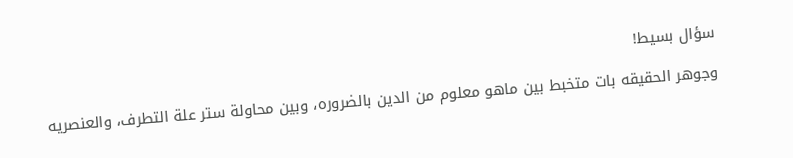سؤال بسيط!

وجوهر الحقيقه بات متخبط بين ماهو معلوم من الدين بالضروره، وبين محاولة ستر علة التطرف، والعنصريه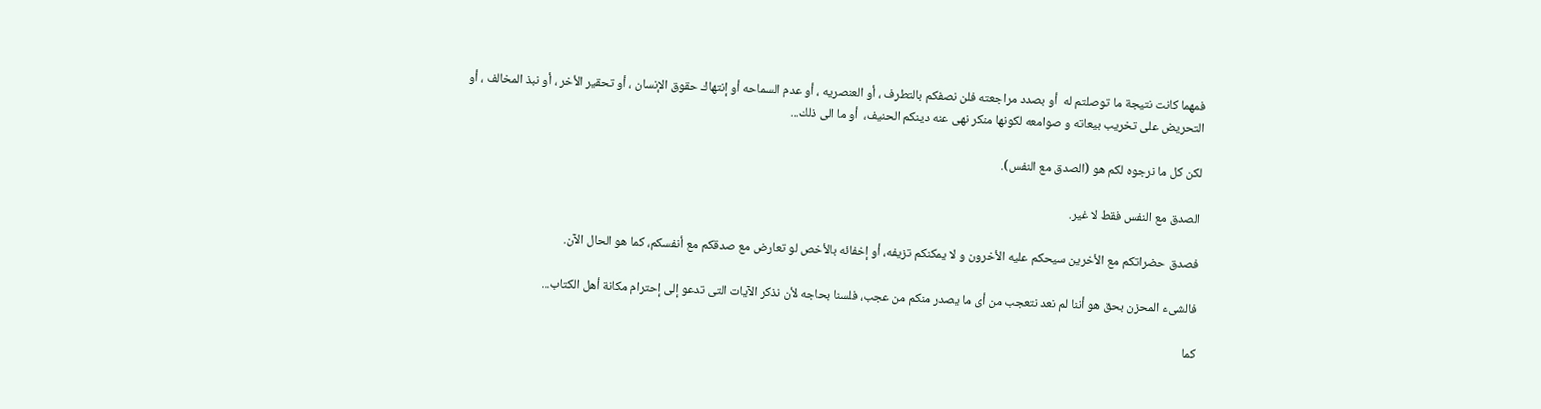فمهما كانت نتيجة ما توصلتم له  أو بصدد مراجعته فلن نصفكم بالتطرف ، أو العنصريه ، أو عدم السماحه أو إنتهاك حقوق الإنسان ، أو تحقير الأخر ، أو نبذ المخالف ، أو التحريض على تخريب بيعاته و صوامعه لكونها منكر نهى عنه دينكم الحنيف،  أو ما الى ذلك...

لكن كل ما نرجوه لكم هو (الصدق مع النفس).

الصدق مع النفس فقط لا غير.

فصدق حضراتكم مع الأخرين سيحكم عليه الأخرون و لا يمكنكم تزيفه، أو إخفائه بالأخص لو تعارض مع صدقكم مع أنفسكم، كما هو الحال الآن.

فالشىء المحزن بحق هو أننا لم نعد نتعجب من أى ما يصدر منكم من عجب، فلسنا بحاجه لأن نذكر الآيات التى تدعو إلى إحترام مكانة أهل الكتاب...

كما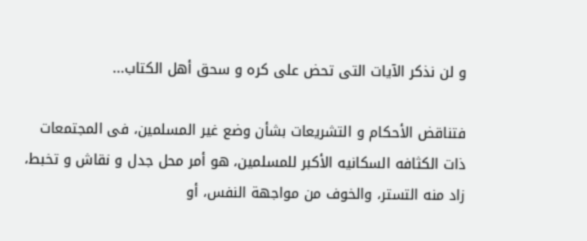و لن نذكر الآيات التى تحض على كره و سحق أهل الكتاب...

فتناقض الأحكام و التشريعات بشأن وضع غير المسلمين، فى المجتمعات ذات الكثافه السكانيه الأكبر للمسلمين، هو أمر محل جدل و نقاش و تخبط، زاد منه التستر، والخوف من مواجهة النفس، أو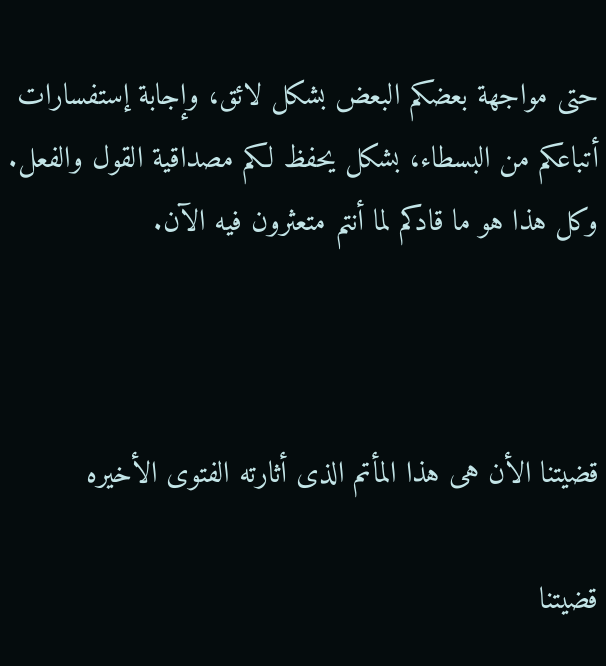حتى مواجهة بعضكم البعض بشكل لائق، وإجابة إستفسارات أتباعكم من البسطاء، بشكل يحفظ لكم مصداقية القول والفعل. وكل هذا هو ما قادكم لما أنتم متعثرون فيه الآن.



قضيتنا الأن هى هذا المأتم الذى أثارته الفتوى الأخيره

قضيتنا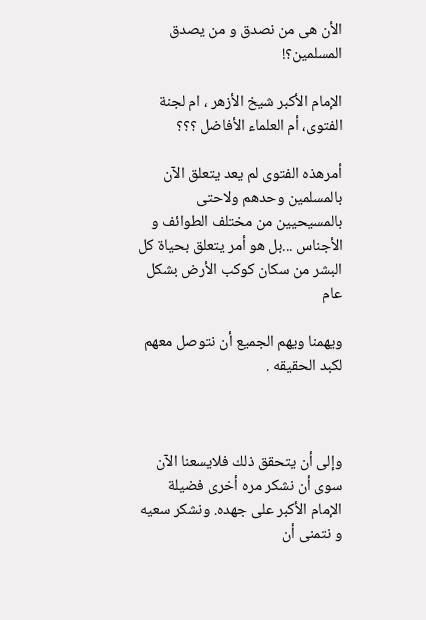الأن هى من نصدق و من يصدق المسلمين؟!

الإمام الأكبر شيخ الأزهر ، ام لجنة الفتوى، أم العلماء الأفاضل ؟؟؟

أمرهذه الفتوى لم يعد يتعلق الآن بالمسلمين وحدهم ولاحتى بالمسيحيين من مختلف الطوائف و الأجناس ...بل هو أمر يتعلق بحياة كل البشر من سكان كوكب الأرض بشكل عام

ويهمنا ويهم الجميع أن نتوصل معهم لكبد الحقيقه .



وإلى أن يتحقق ذلك فلايسعنا الآن سوى أن نشكر مره أخرى فضيلة الإمام الأكبر على جهده. ونشكر سعيه و نتمنى أن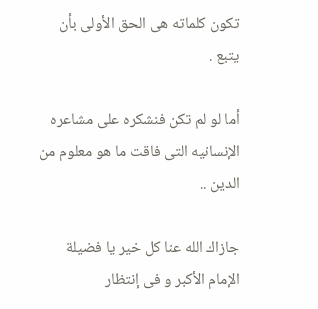تكون كلماته هى الحق الأولى بأن يتبع .

أما لو لم تكن فنشكره على مشاعره الإنسانيه التى فاقت ما هو معلوم من الدين ..

جازاك الله عنا كل خير يا فضيلة الإمام الأكبر و فى إنتظار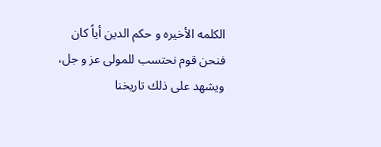الكلمه الأخيره و حكم الدين أياً كان فنحن قوم نحتسب للمولى عز و جل، ويشهد على ذلك تاريخنا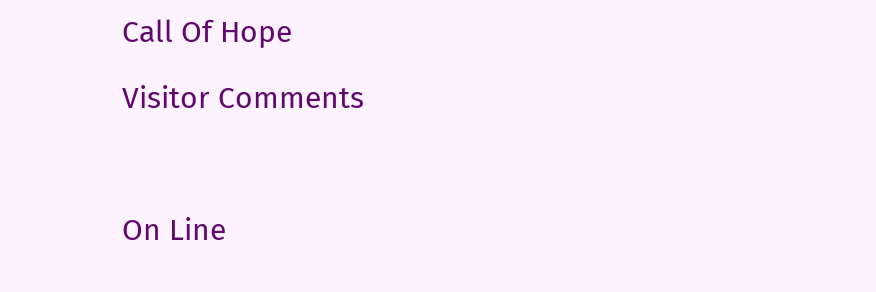Call Of Hope

Visitor Comments



On Line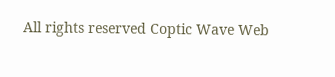All rights reserved Coptic Wave Web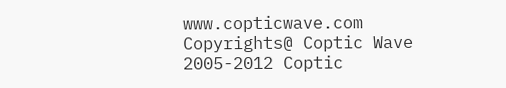www.copticwave.com
Copyrights@ Coptic Wave 2005-2012 Coptic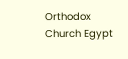Orthodox Church Egypt